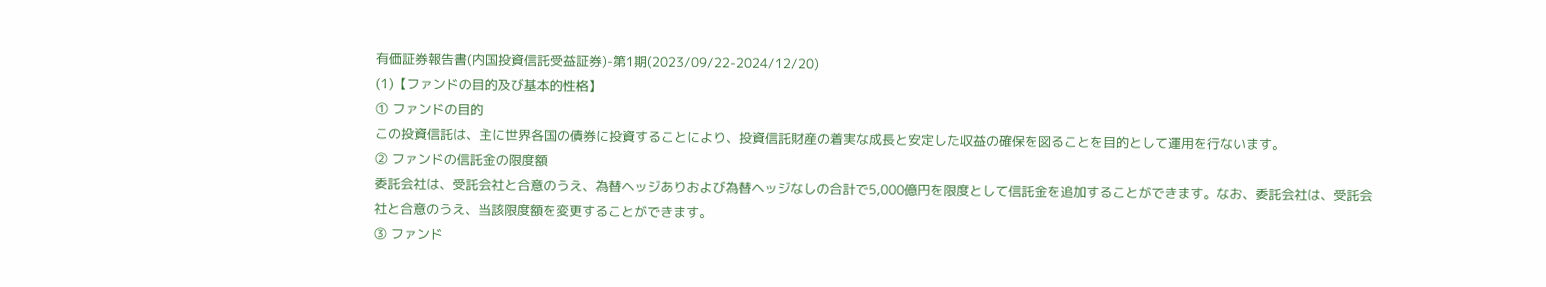有価証券報告書(内国投資信託受益証券)-第1期(2023/09/22-2024/12/20)
(1)【ファンドの目的及び基本的性格】
① ファンドの目的
この投資信託は、主に世界各国の債券に投資することにより、投資信託財産の着実な成長と安定した収益の確保を図ることを目的として運用を行ないます。
② ファンドの信託金の限度額
委託会社は、受託会社と合意のうえ、為替ヘッジありおよび為替ヘッジなしの合計で5,000億円を限度として信託金を追加することができます。なお、委託会社は、受託会社と合意のうえ、当該限度額を変更することができます。
③ ファンド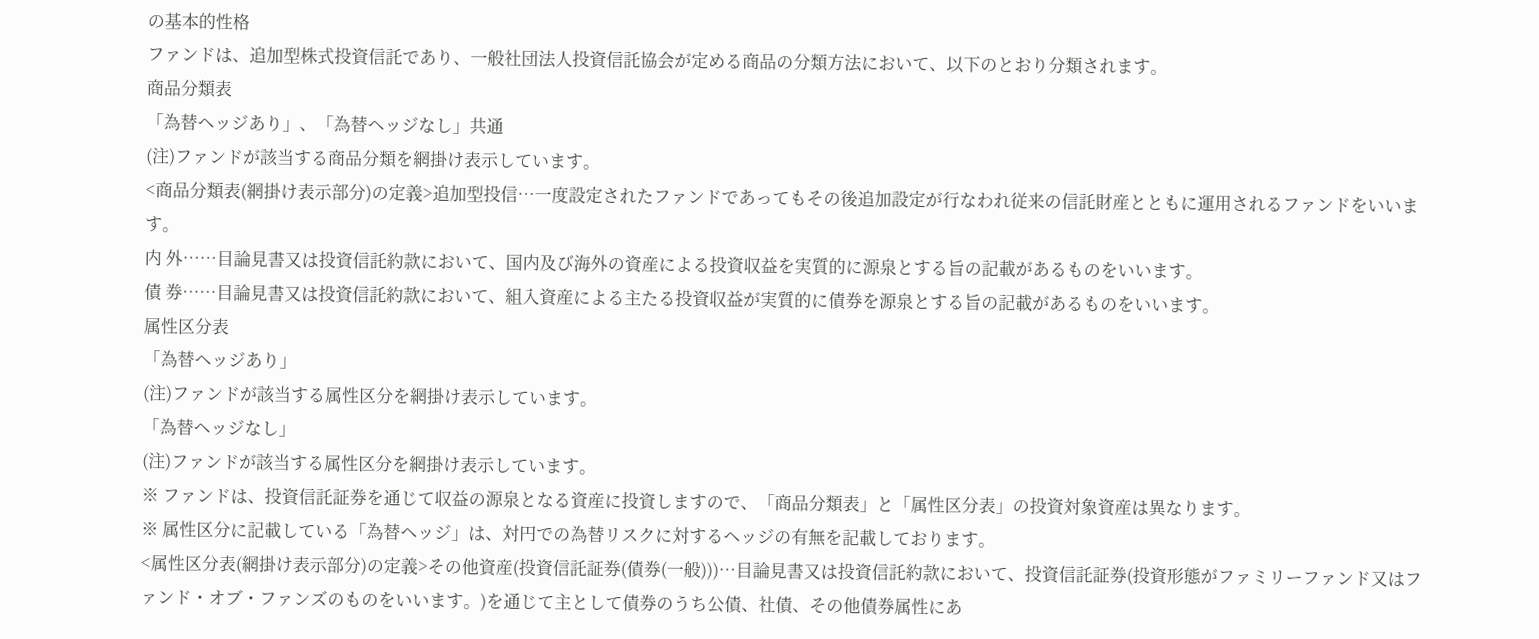の基本的性格
ファンドは、追加型株式投資信託であり、一般社団法人投資信託協会が定める商品の分類方法において、以下のとおり分類されます。
商品分類表
「為替ヘッジあり」、「為替ヘッジなし」共通
(注)ファンドが該当する商品分類を網掛け表示しています。
<商品分類表(網掛け表示部分)の定義>追加型投信…一度設定されたファンドであってもその後追加設定が行なわれ従来の信託財産とともに運用されるファンドをいいます。
内 外……目論見書又は投資信託約款において、国内及び海外の資産による投資収益を実質的に源泉とする旨の記載があるものをいいます。
債 券……目論見書又は投資信託約款において、組入資産による主たる投資収益が実質的に債券を源泉とする旨の記載があるものをいいます。
属性区分表
「為替ヘッジあり」
(注)ファンドが該当する属性区分を網掛け表示しています。
「為替ヘッジなし」
(注)ファンドが該当する属性区分を網掛け表示しています。
※ ファンドは、投資信託証券を通じて収益の源泉となる資産に投資しますので、「商品分類表」と「属性区分表」の投資対象資産は異なります。
※ 属性区分に記載している「為替ヘッジ」は、対円での為替リスクに対するヘッジの有無を記載しております。
<属性区分表(網掛け表示部分)の定義>その他資産(投資信託証券(債券(一般)))…目論見書又は投資信託約款において、投資信託証券(投資形態がファミリーファンド又はファンド・オブ・ファンズのものをいいます。)を通じて主として債券のうち公債、社債、その他債券属性にあ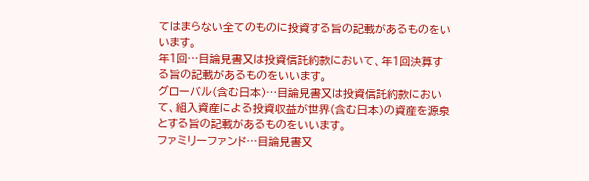てはまらない全てのものに投資する旨の記載があるものをいいます。
年1回…目論見書又は投資信託約款において、年1回決算する旨の記載があるものをいいます。
グローバル(含む日本)…目論見書又は投資信託約款において、組入資産による投資収益が世界(含む日本)の資産を源泉とする旨の記載があるものをいいます。
ファミリーファンド…目論見書又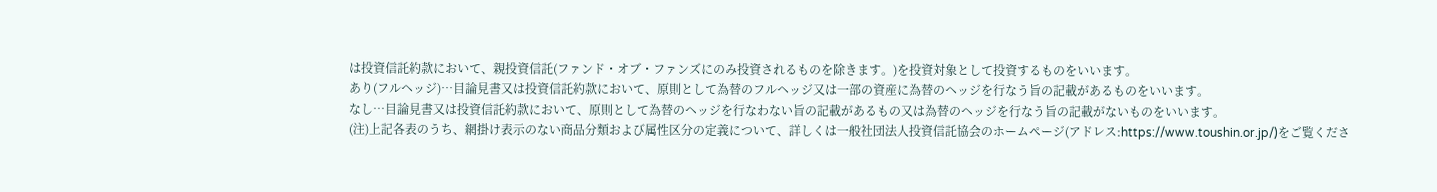は投資信託約款において、親投資信託(ファンド・オブ・ファンズにのみ投資されるものを除きます。)を投資対象として投資するものをいいます。
あり(フルヘッジ)…目論見書又は投資信託約款において、原則として為替のフルヘッジ又は一部の資産に為替のヘッジを行なう旨の記載があるものをいいます。
なし…目論見書又は投資信託約款において、原則として為替のヘッジを行なわない旨の記載があるもの又は為替のヘッジを行なう旨の記載がないものをいいます。
(注)上記各表のうち、網掛け表示のない商品分類および属性区分の定義について、詳しくは一般社団法人投資信託協会のホームページ(アドレス:https://www.toushin.or.jp/)をご覧くださ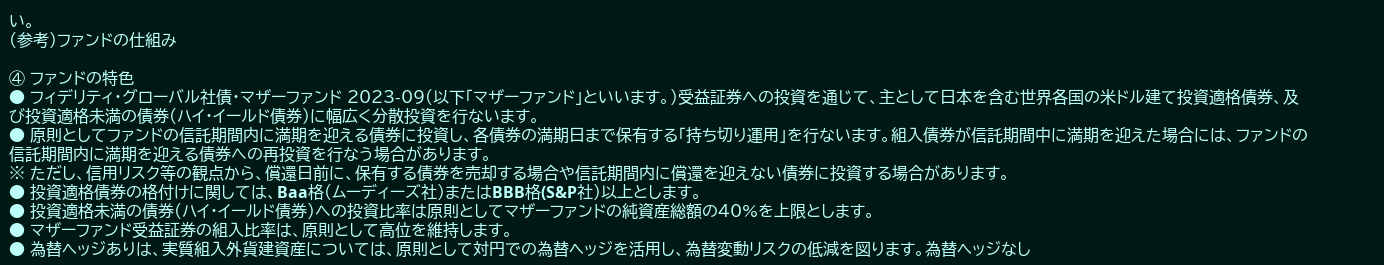い。
(参考)ファンドの仕組み

④ ファンドの特色
● フィデリティ・グローバル社債・マザーファンド 2023-09(以下「マザーファンド」といいます。)受益証券への投資を通じて、主として日本を含む世界各国の米ドル建て投資適格債券、及び投資適格未満の債券(ハイ・イールド債券)に幅広く分散投資を行ないます。
● 原則としてファンドの信託期間内に満期を迎える債券に投資し、各債券の満期日まで保有する「持ち切り運用」を行ないます。組入債券が信託期間中に満期を迎えた場合には、ファンドの信託期間内に満期を迎える債券への再投資を行なう場合があります。
※ ただし、信用リスク等の観点から、償還日前に、保有する債券を売却する場合や信託期間内に償還を迎えない債券に投資する場合があります。
● 投資適格債券の格付けに関しては、Baa格(ムーディーズ社)またはBBB格(S&P社)以上とします。
● 投資適格未満の債券(ハイ・イールド債券)への投資比率は原則としてマザーファンドの純資産総額の40%を上限とします。
● マザーファンド受益証券の組入比率は、原則として高位を維持します。
● 為替ヘッジありは、実質組入外貨建資産については、原則として対円での為替ヘッジを活用し、為替変動リスクの低減を図ります。為替ヘッジなし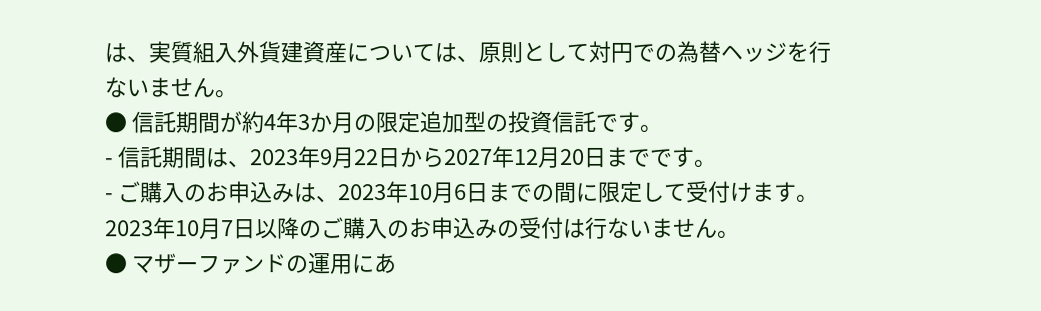は、実質組入外貨建資産については、原則として対円での為替ヘッジを行ないません。
● 信託期間が約4年3か月の限定追加型の投資信託です。
- 信託期間は、2023年9月22日から2027年12月20日までです。
- ご購入のお申込みは、2023年10月6日までの間に限定して受付けます。2023年10月7日以降のご購入のお申込みの受付は行ないません。
● マザーファンドの運用にあ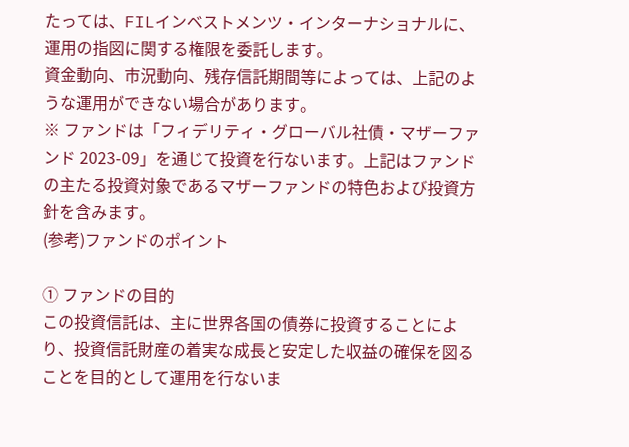たっては、FILインベストメンツ・インターナショナルに、運用の指図に関する権限を委託します。
資金動向、市況動向、残存信託期間等によっては、上記のような運用ができない場合があります。
※ ファンドは「フィデリティ・グローバル社債・マザーファンド 2023-09」を通じて投資を行ないます。上記はファンドの主たる投資対象であるマザーファンドの特色および投資方針を含みます。
(参考)ファンドのポイント

① ファンドの目的
この投資信託は、主に世界各国の債券に投資することにより、投資信託財産の着実な成長と安定した収益の確保を図ることを目的として運用を行ないま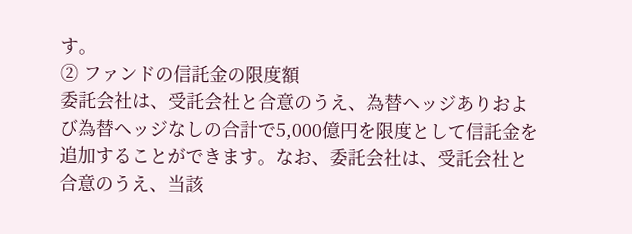す。
② ファンドの信託金の限度額
委託会社は、受託会社と合意のうえ、為替ヘッジありおよび為替ヘッジなしの合計で5,000億円を限度として信託金を追加することができます。なお、委託会社は、受託会社と合意のうえ、当該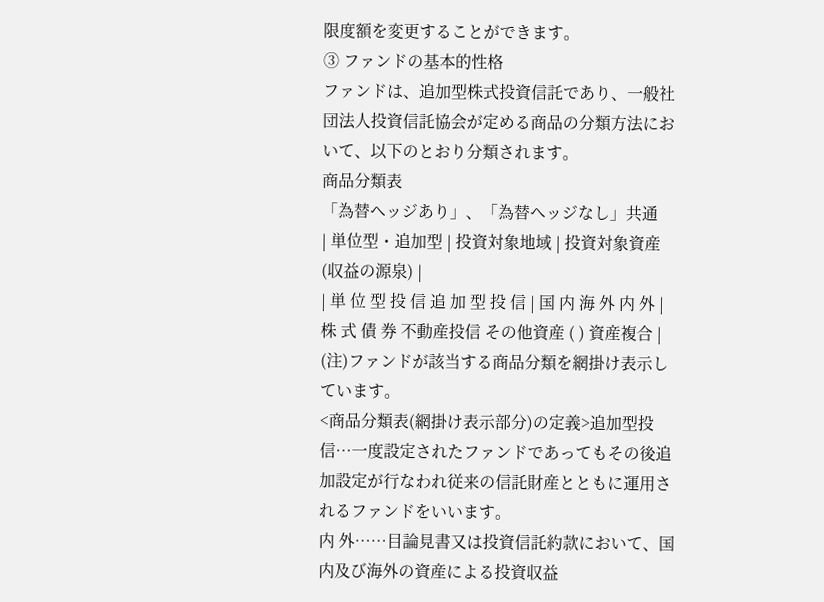限度額を変更することができます。
③ ファンドの基本的性格
ファンドは、追加型株式投資信託であり、一般社団法人投資信託協会が定める商品の分類方法において、以下のとおり分類されます。
商品分類表
「為替ヘッジあり」、「為替ヘッジなし」共通
| 単位型・追加型 | 投資対象地域 | 投資対象資産 (収益の源泉) |
| 単 位 型 投 信 追 加 型 投 信 | 国 内 海 外 内 外 | 株 式 債 券 不動産投信 その他資産 ( ) 資産複合 |
(注)ファンドが該当する商品分類を網掛け表示しています。
<商品分類表(網掛け表示部分)の定義>追加型投信…一度設定されたファンドであってもその後追加設定が行なわれ従来の信託財産とともに運用されるファンドをいいます。
内 外……目論見書又は投資信託約款において、国内及び海外の資産による投資収益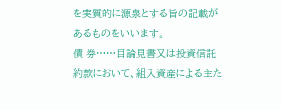を実質的に源泉とする旨の記載があるものをいいます。
債 券……目論見書又は投資信託約款において、組入資産による主た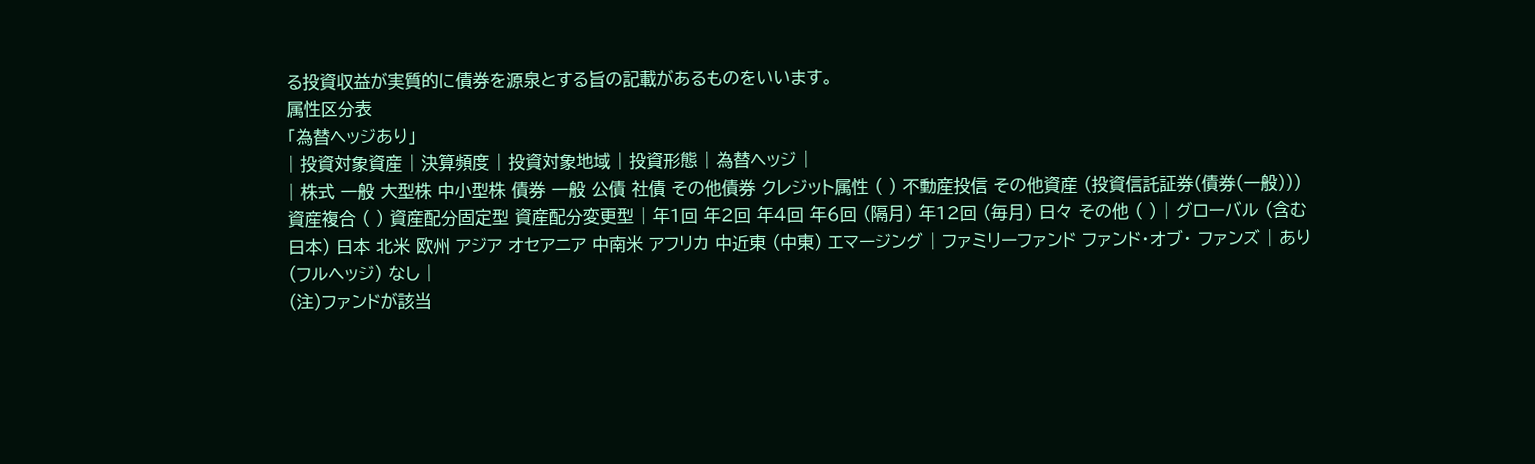る投資収益が実質的に債券を源泉とする旨の記載があるものをいいます。
属性区分表
「為替ヘッジあり」
| 投資対象資産 | 決算頻度 | 投資対象地域 | 投資形態 | 為替ヘッジ |
| 株式 一般 大型株 中小型株 債券 一般 公債 社債 その他債券 クレジット属性 ( ) 不動産投信 その他資産 (投資信託証券(債券(一般))) 資産複合 ( ) 資産配分固定型 資産配分変更型 | 年1回 年2回 年4回 年6回 (隔月) 年12回 (毎月) 日々 その他 ( ) | グローバル (含む日本) 日本 北米 欧州 アジア オセアニア 中南米 アフリカ 中近東 (中東) エマージング | ファミリーファンド ファンド・オブ・ ファンズ | あり (フルヘッジ) なし |
(注)ファンドが該当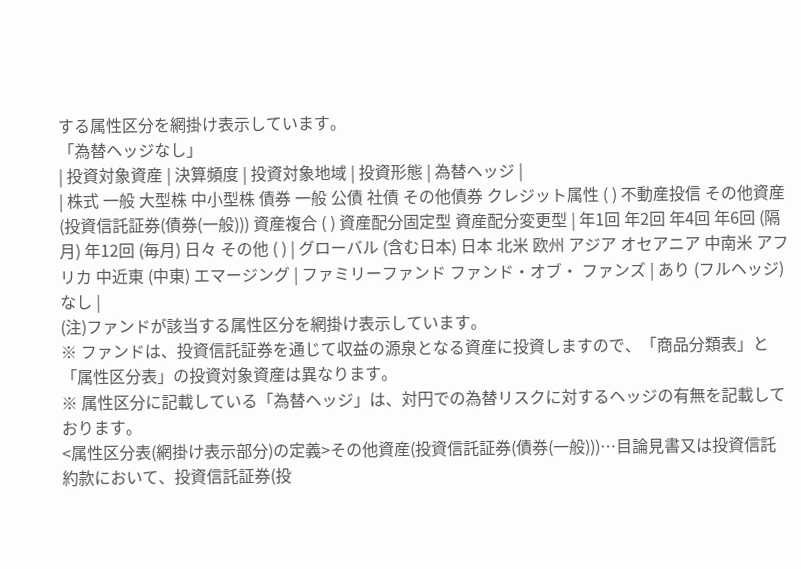する属性区分を網掛け表示しています。
「為替ヘッジなし」
| 投資対象資産 | 決算頻度 | 投資対象地域 | 投資形態 | 為替ヘッジ |
| 株式 一般 大型株 中小型株 債券 一般 公債 社債 その他債券 クレジット属性 ( ) 不動産投信 その他資産 (投資信託証券(債券(一般))) 資産複合 ( ) 資産配分固定型 資産配分変更型 | 年1回 年2回 年4回 年6回 (隔月) 年12回 (毎月) 日々 その他 ( ) | グローバル (含む日本) 日本 北米 欧州 アジア オセアニア 中南米 アフリカ 中近東 (中東) エマージング | ファミリーファンド ファンド・オブ・ ファンズ | あり (フルヘッジ) なし |
(注)ファンドが該当する属性区分を網掛け表示しています。
※ ファンドは、投資信託証券を通じて収益の源泉となる資産に投資しますので、「商品分類表」と「属性区分表」の投資対象資産は異なります。
※ 属性区分に記載している「為替ヘッジ」は、対円での為替リスクに対するヘッジの有無を記載しております。
<属性区分表(網掛け表示部分)の定義>その他資産(投資信託証券(債券(一般)))…目論見書又は投資信託約款において、投資信託証券(投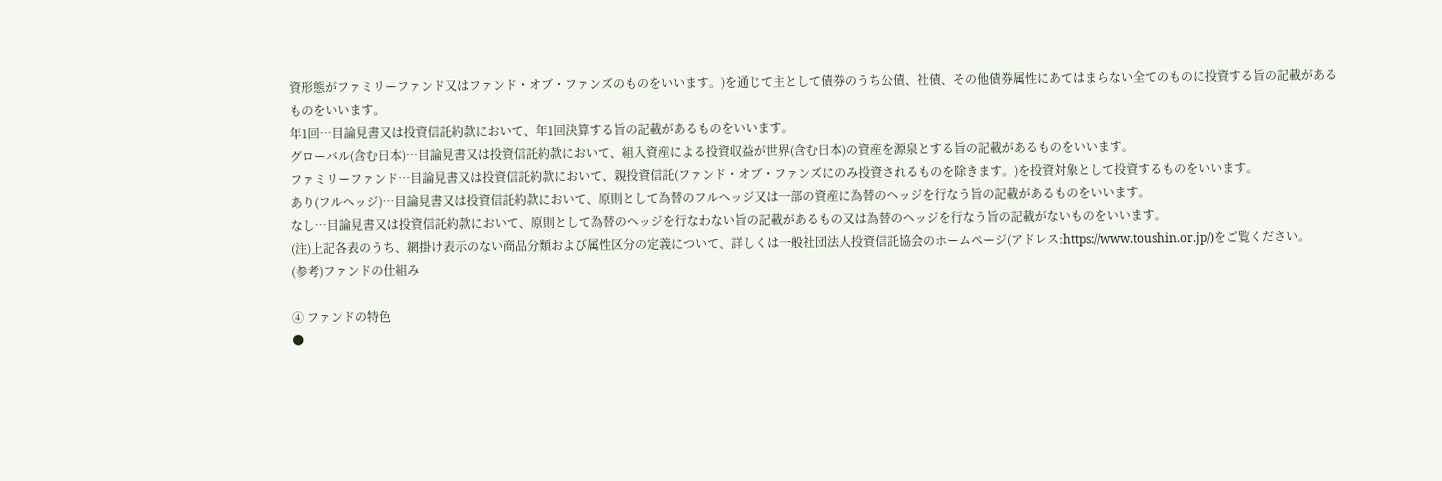資形態がファミリーファンド又はファンド・オブ・ファンズのものをいいます。)を通じて主として債券のうち公債、社債、その他債券属性にあてはまらない全てのものに投資する旨の記載があるものをいいます。
年1回…目論見書又は投資信託約款において、年1回決算する旨の記載があるものをいいます。
グローバル(含む日本)…目論見書又は投資信託約款において、組入資産による投資収益が世界(含む日本)の資産を源泉とする旨の記載があるものをいいます。
ファミリーファンド…目論見書又は投資信託約款において、親投資信託(ファンド・オブ・ファンズにのみ投資されるものを除きます。)を投資対象として投資するものをいいます。
あり(フルヘッジ)…目論見書又は投資信託約款において、原則として為替のフルヘッジ又は一部の資産に為替のヘッジを行なう旨の記載があるものをいいます。
なし…目論見書又は投資信託約款において、原則として為替のヘッジを行なわない旨の記載があるもの又は為替のヘッジを行なう旨の記載がないものをいいます。
(注)上記各表のうち、網掛け表示のない商品分類および属性区分の定義について、詳しくは一般社団法人投資信託協会のホームページ(アドレス:https://www.toushin.or.jp/)をご覧ください。
(参考)ファンドの仕組み

④ ファンドの特色
●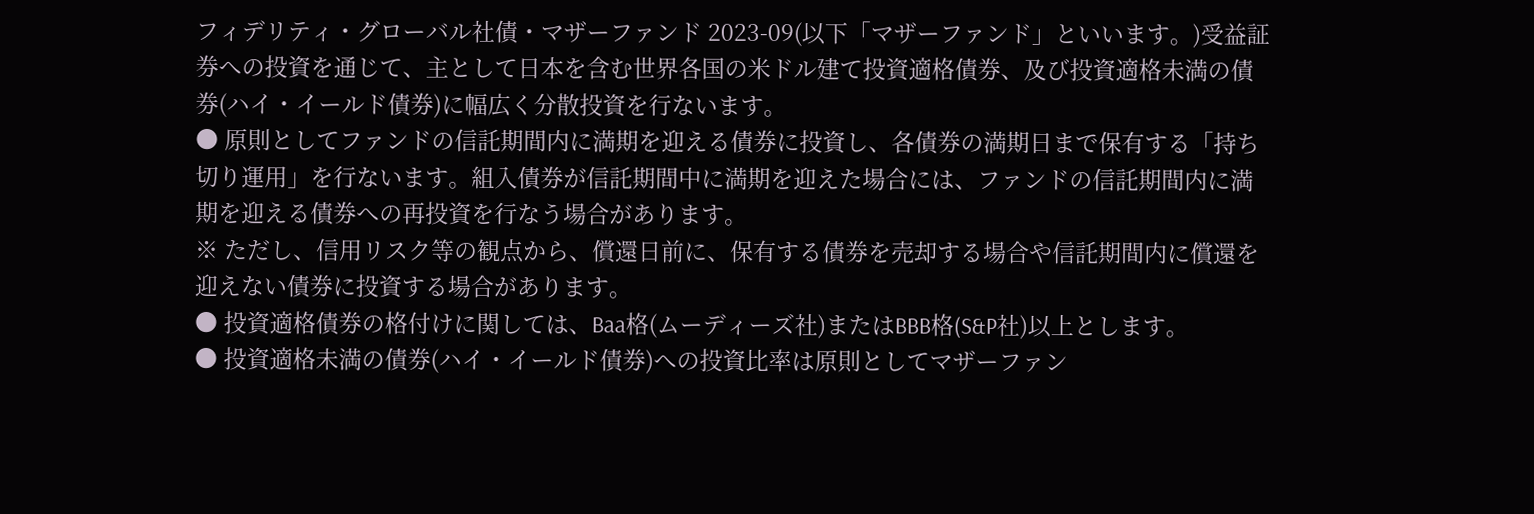フィデリティ・グローバル社債・マザーファンド 2023-09(以下「マザーファンド」といいます。)受益証券への投資を通じて、主として日本を含む世界各国の米ドル建て投資適格債券、及び投資適格未満の債券(ハイ・イールド債券)に幅広く分散投資を行ないます。
● 原則としてファンドの信託期間内に満期を迎える債券に投資し、各債券の満期日まで保有する「持ち切り運用」を行ないます。組入債券が信託期間中に満期を迎えた場合には、ファンドの信託期間内に満期を迎える債券への再投資を行なう場合があります。
※ ただし、信用リスク等の観点から、償還日前に、保有する債券を売却する場合や信託期間内に償還を迎えない債券に投資する場合があります。
● 投資適格債券の格付けに関しては、Baa格(ムーディーズ社)またはBBB格(S&P社)以上とします。
● 投資適格未満の債券(ハイ・イールド債券)への投資比率は原則としてマザーファン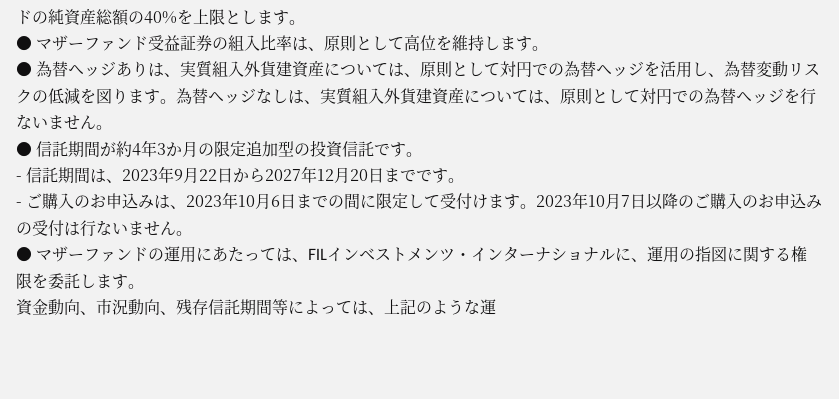ドの純資産総額の40%を上限とします。
● マザーファンド受益証券の組入比率は、原則として高位を維持します。
● 為替ヘッジありは、実質組入外貨建資産については、原則として対円での為替ヘッジを活用し、為替変動リスクの低減を図ります。為替ヘッジなしは、実質組入外貨建資産については、原則として対円での為替ヘッジを行ないません。
● 信託期間が約4年3か月の限定追加型の投資信託です。
- 信託期間は、2023年9月22日から2027年12月20日までです。
- ご購入のお申込みは、2023年10月6日までの間に限定して受付けます。2023年10月7日以降のご購入のお申込みの受付は行ないません。
● マザーファンドの運用にあたっては、FILインベストメンツ・インターナショナルに、運用の指図に関する権限を委託します。
資金動向、市況動向、残存信託期間等によっては、上記のような運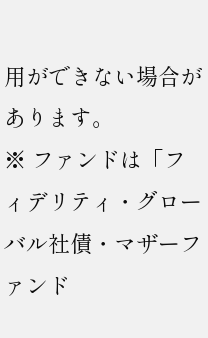用ができない場合があります。
※ ファンドは「フィデリティ・グローバル社債・マザーファンド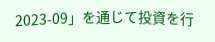2023-09」を通じて投資を行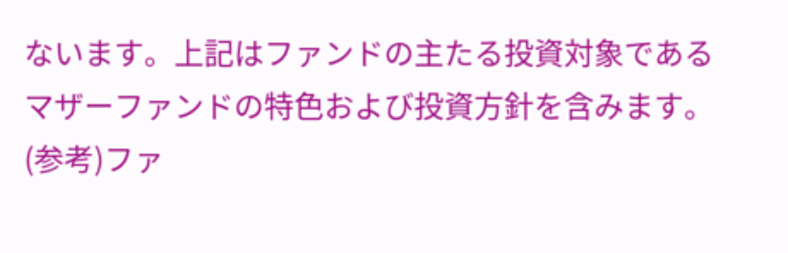ないます。上記はファンドの主たる投資対象であるマザーファンドの特色および投資方針を含みます。
(参考)ファ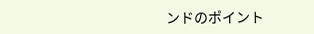ンドのポイント